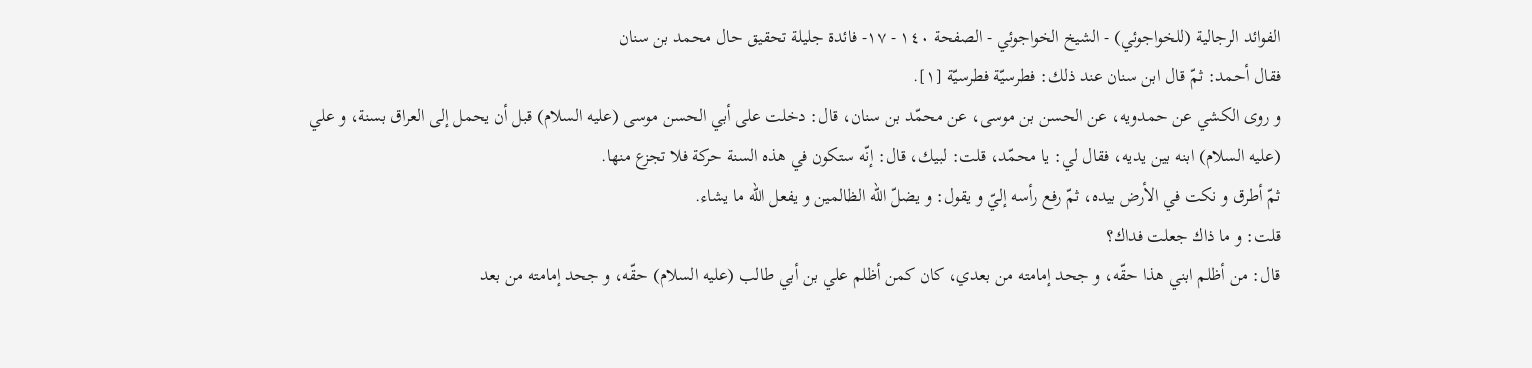الفوائد الرجالية (للخواجوئي) - الشيخ الخواجوئي - الصفحة ١٤٠ - ١٧- فائدة جليلة تحقيق حال محمد بن سنان
فقال أحمد: ثمّ قال ابن سنان عند ذلك: فطرسيّة فطرسيّة [١].
و روى الكشي عن حمدويه، عن الحسن بن موسى، عن محمّد بن سنان، قال: دخلت على أبي الحسن موسى (عليه السلام) قبل أن يحمل إلى العراق بسنة، و علي (عليه السلام) ابنه بين يديه، فقال لي: يا محمّد، قلت: لبيك، قال: إنّه ستكون في هذه السنة حركة فلا تجزع منها.
ثمّ أطرق و نكت في الأرض بيده، ثمّ رفع رأسه إليّ و يقول: و يضلّ اللّه الظالمين و يفعل اللّه ما يشاء.
قلت: و ما ذاك جعلت فداك؟
قال: من أظلم ابني هذا حقّه، و جحد إمامته من بعدي، كان كمن أظلم علي بن أبي طالب (عليه السلام) حقّه، و جحد إمامته من بعد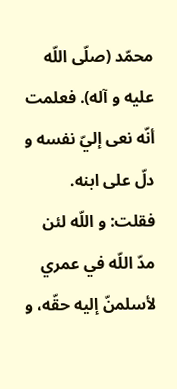محمّد (صلّى اللّه عليه و آله). فعلمت أنّه نعى إليّ نفسه و دلّ على ابنه.
فقلت: و اللّه لئن مدّ اللّه في عمري لأسلمنّ إليه حقّه، و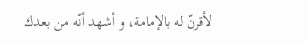لأقرنّ له بالإمامة، و أشهد أنّه من بعدك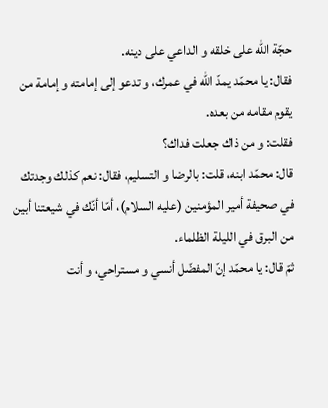حجّة اللّه على خلقه و الداعي على دينه.
فقال: يا محمّد يمدّ اللّه في عمرك، و تدعو إلى إمامته و إمامة من يقوم مقامه من بعده.
فقلت: و من ذاك جعلت فداك؟
قال: محمّد ابنه، قلت: بالرضا و التسليم، فقال: نعم كذلك وجدتك في صحيفة أمير المؤمنين (عليه السلام)، أمّا أنّك في شيعتنا أبين من البرق في الليلة الظلماء.
ثمّ قال: يا محمّد إنّ المفضّل أنسي و مستراحي، و أنت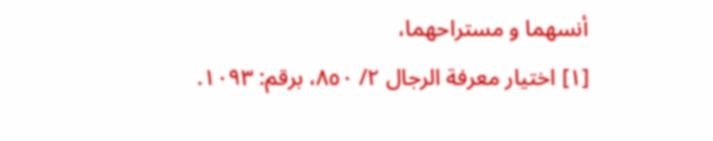أنسهما و مستراحهما،
[١] اختيار معرفة الرجال ٢/ ٨٥٠، برقم: ١٠٩٣.